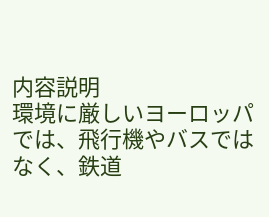内容説明
環境に厳しいヨーロッパでは、飛行機やバスではなく、鉄道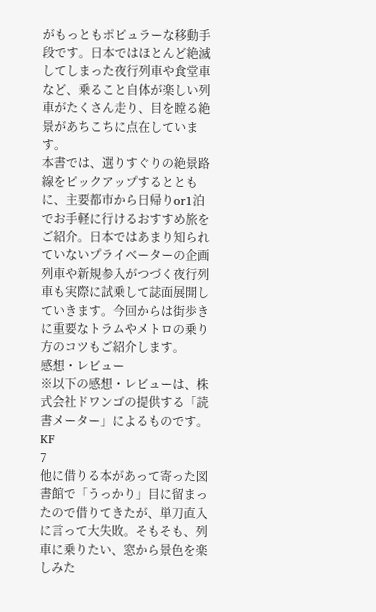がもっともポピュラーな移動手段です。日本ではほとんど絶滅してしまった夜行列車や食堂車など、乗ること自体が楽しい列車がたくさん走り、目を瞠る絶景があちこちに点在しています。
本書では、選りすぐりの絶景路線をピックアップするとともに、主要都市から日帰りor1泊でお手軽に行けるおすすめ旅をご紹介。日本ではあまり知られていないプライベーターの企画列車や新規参入がつづく夜行列車も実際に試乗して誌面展開していきます。今回からは街歩きに重要なトラムやメトロの乗り方のコツもご紹介します。
感想・レビュー
※以下の感想・レビューは、株式会社ドワンゴの提供する「読書メーター」によるものです。
KF
7
他に借りる本があって寄った図書館で「うっかり」目に留まったので借りてきたが、単刀直入に言って大失敗。そもそも、列車に乗りたい、窓から景色を楽しみた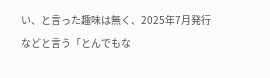い、と言った趣味は無く、2025年7月発行などと言う「とんでもな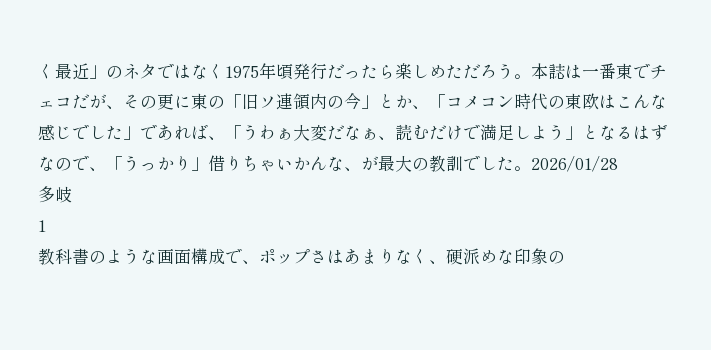く最近」のネタではなく1975年頃発行だったら楽しめただろう。本誌は一番東でチェコだが、その更に東の「旧ソ連領内の今」とか、「コメコン時代の東欧はこんな感じでした」であれば、「うわぁ大変だなぁ、読むだけで満足しよう」となるはずなので、「うっかり」借りちゃいかんな、が最大の教訓でした。2026/01/28
多岐
1
教科書のような画面構成で、ポップさはあまりなく、硬派めな印象の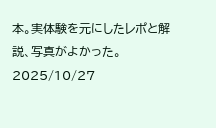本。実体験を元にしたレポと解説、写真がよかった。2025/10/27